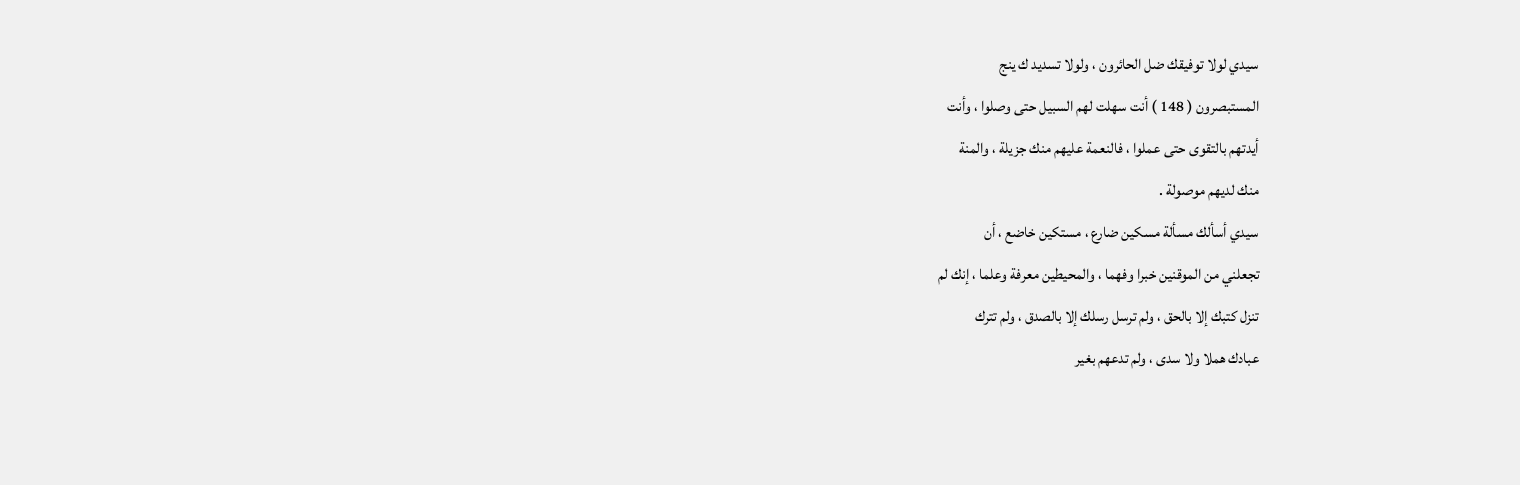سيدي لولا توفيقك ضل الحائرون ، ولولا تسديد ك ينج
المستبصرون ( 148 ) أنت سهلت لهم السبيل حتى وصلوا ، وأنت
أيدتهم بالتقوى حتى عملوا ، فالنعمة عليهم منك جزيلة ، والمنة
منك لديهم موصولة .
سيدي أسألك مسألة مسكين ضارع ، مستكين خاضع ، أن
تجعلني من الموقنين خبرا وفهما ، والمحيطين معرفة وعلما ، إنك لم
تنزل كتبك إلا بالحق ، ولم ترسل رسلك إلا بالصدق ، ولم تترك
عبادك هملا ولا سدى ، ولم تدعهم بغير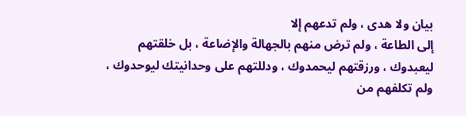بيان ولا هدى ، ولم تدعهم إلا
إلى الطاعة ، ولم ترض منهم بالجهالة والإضاعة ، بل خلقتهم
ليعبدوك ، ورزقتهم ليحمدوك ، ودللتهم على وحدانيتك ليوحدوك ،
ولم تكلفهم من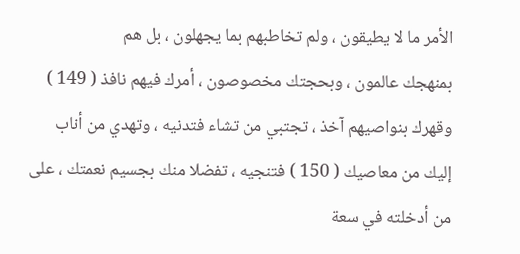الأمر ما لا يطيقون ، ولم تخاطبهم بما يجهلون ، بل هم
بمنهجك عالمون ، وبحجتك مخصوصون ، أمرك فيهم نافذ ( 149 )
وقهرك بنواصيهم آخذ ، تجتبي من تشاء فتدنيه ، وتهدي من أناب
إليك من معاصيك ( 150 ) فتنجيه ، تفضلا منك بجسيم نعمتك ، على
من أدخلته في سعة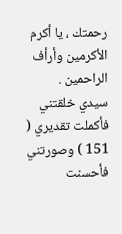رحمتك ، يا أكرم الأكرمين وأرأف الراحمين .
سيدي خلقتني فأكملت تقديري ( 151 ) وصورتني فأحسنت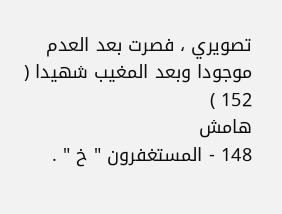تصويري ، فصرت بعد العدم موجودا وبعد المغيب شهيدا ( 152 )
هامش
148 - المستغفرون " خ " .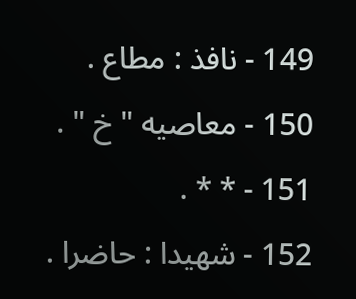149 - نافذ : مطاع .
150 - معاصيه " خ " .
151 - * * .
152 - شهيدا : حاضرا .